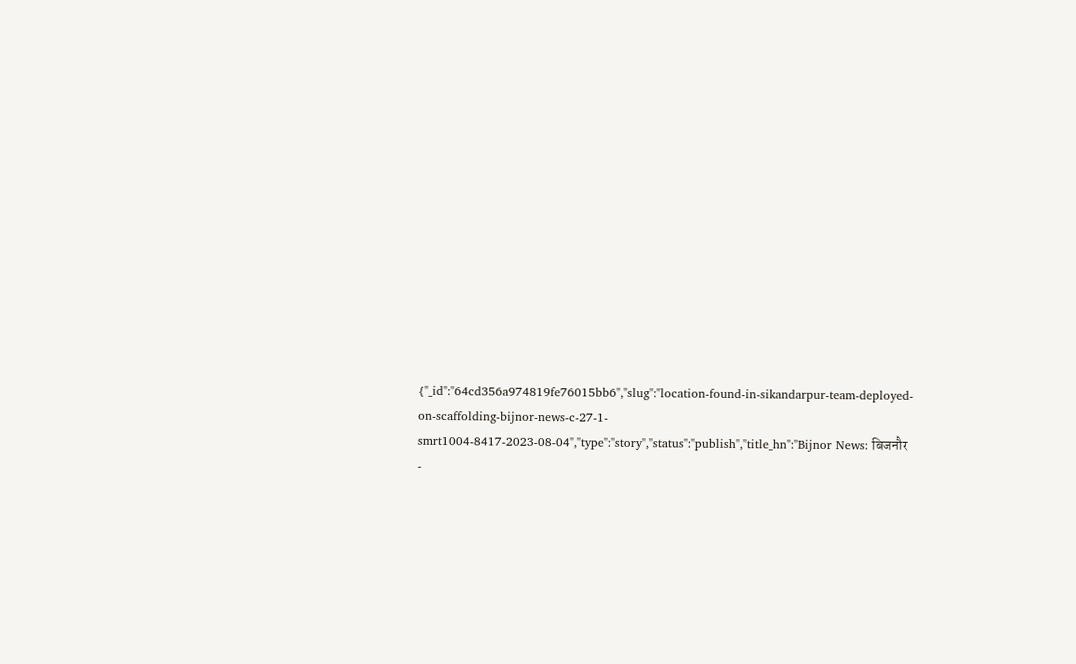{"_id":"64cd356a974819fe76015bb6","slug":"location-found-in-sikandarpur-team-deployed-on-scaffolding-bijnor-news-c-27-1-smrt1004-8417-2023-08-04","type":"story","status":"publish","title_hn":"Bijnor News: बिजनौर -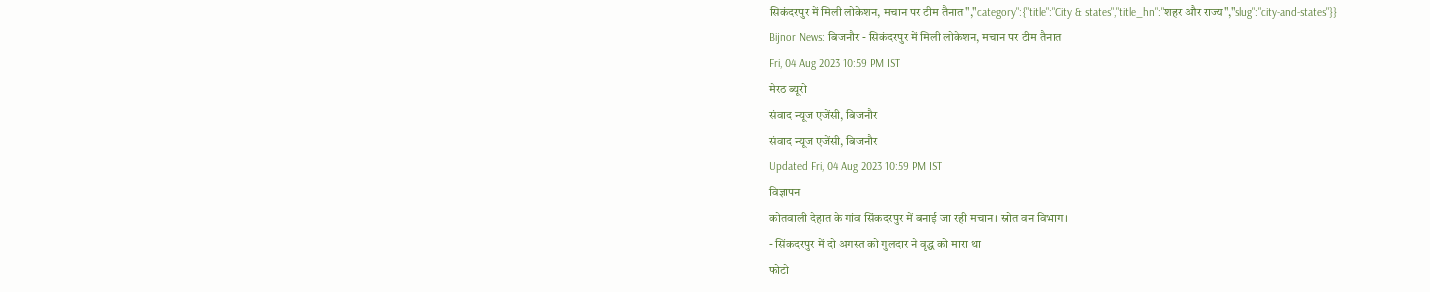सिकंदरपुर में मिली लोकेशन, मचान पर टीम तैनात","category":{"title":"City & states","title_hn":"शहर और राज्य","slug":"city-and-states"}}
Bijnor News: बिजनौर - सिकंदरपुर में मिली लोकेशन, मचान पर टीम तैनात
Fri, 04 Aug 2023 10:59 PM IST
मेरठ ब्यूरो
संवाद न्यूज एजेंसी, बिजनौर
संवाद न्यूज एजेंसी, बिजनौर
Updated Fri, 04 Aug 2023 10:59 PM IST
विज्ञापन
कोतवाली देहात के गांव सिंकदरपुर में बनाई जा रही मचान। स्रोत वन विभाग।
- सिंकदरपुर में दो अगस्त को गुलदार ने वृद्ध को मारा था
फोटो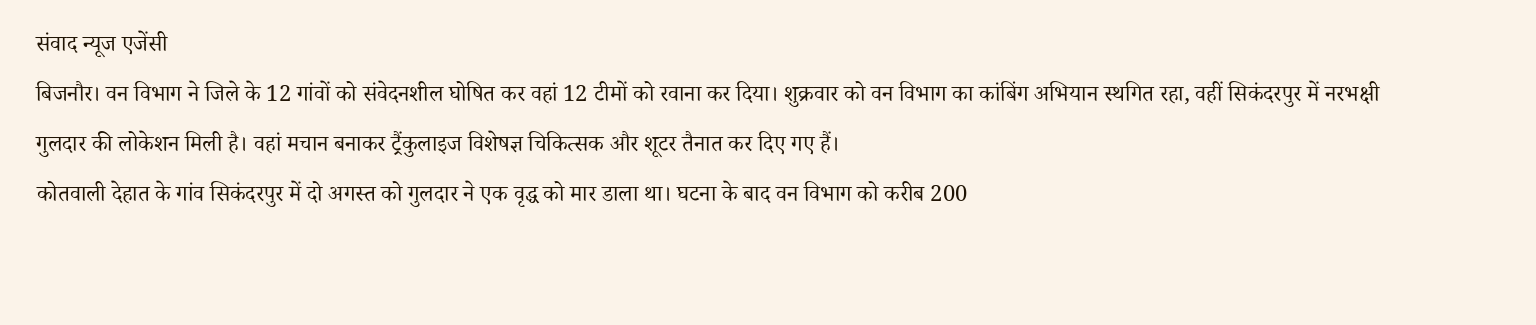संवाद न्यूज एजेंसी
बिजनौर। वन विभाग ने जिले के 12 गांवों को संवेदनशील घोषित कर वहां 12 टीमों को रवाना कर दिया। शुक्रवार को वन विभाग का कांबिंग अभियान स्थगित रहा, वहीं सिकंदरपुर में नरभक्षी गुलदार की लोकेशन मिली है। वहां मचान बनाकर ट्रैंकुलाइज विशेषज्ञ चिकित्सक और शूटर तैनात कर दिए गए हैं।
कोतवाली देहात के गांव सिकंदरपुर में दो अगस्त को गुलदार ने एक वृद्ध को मार डाला था। घटना के बाद वन विभाग को करीब 200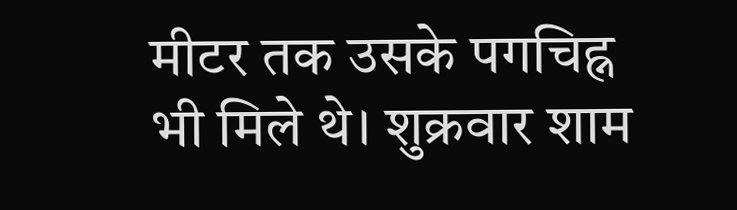मीटर तक उसके पगचिह्न भी मिले थे। शुक्रवार शाम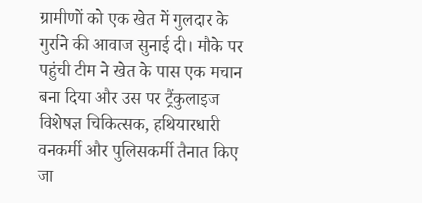ग्रामीणों को एक खेत में गुलदार के गुर्राने की आवाज सुनाई दी। मौके पर पहुंची टीम ने खेत के पास एक मचान बना दिया और उस पर ट्रैंकुलाइज विशेषज्ञ चिकित्सक, हथियारधारी वनकर्मी और पुलिसकर्मी तैनात किए जा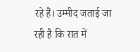रहे हैं। उम्मीद जताई जा रही है कि रात में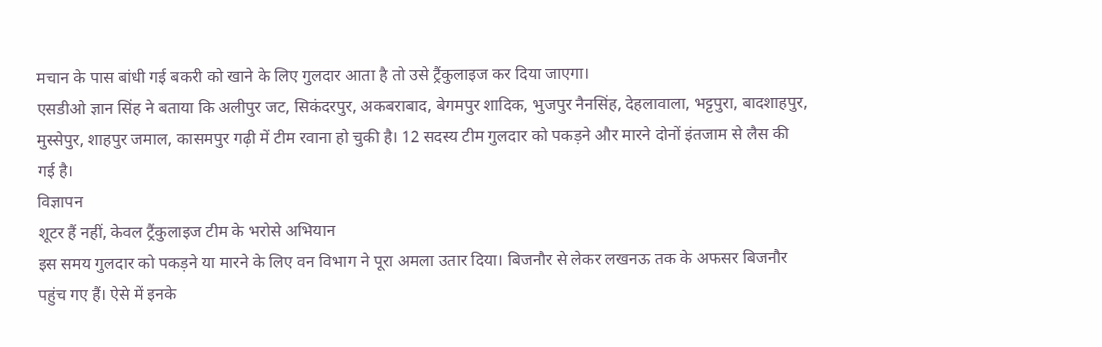मचान के पास बांधी गई बकरी को खाने के लिए गुलदार आता है तो उसे ट्रैंकुलाइज कर दिया जाएगा।
एसडीओ ज्ञान सिंह ने बताया कि अलीपुर जट, सिकंदरपुर, अकबराबाद, बेगमपुर शादिक, भुजपुर नैनसिंह, देहलावाला, भट्टपुरा, बादशाहपुर, मुस्सेपुर, शाहपुर जमाल, कासमपुर गढ़ी में टीम रवाना हो चुकी है। 12 सदस्य टीम गुलदार को पकड़ने और मारने दोनों इंतजाम से लैस की गई है।
विज्ञापन
शूटर हैं नहीं, केवल ट्रैंकुलाइज टीम के भरोसे अभियान
इस समय गुलदार को पकड़ने या मारने के लिए वन विभाग ने पूरा अमला उतार दिया। बिजनौर से लेकर लखनऊ तक के अफसर बिजनौर पहुंच गए हैं। ऐसे में इनके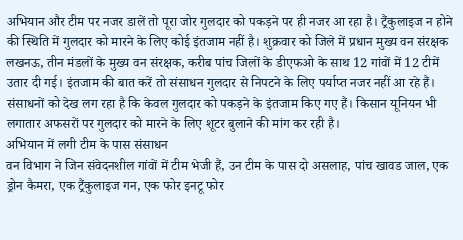अभियान और टीम पर नजर डालें तो पूरा जोर गुलदार को पकड़ने पर ही नजर आ रहा है। ट्रैंकुलाइज न होने की स्थिति में गुलदार को मारने के लिए कोई इंतजाम नहीं है। शुक्रवार को जिले में प्रधान मुख्य वन संरक्षक लखनऊ, तीन मंडलों के मुख्य वन संरक्षक, करीब पांच जिलों के डीएफओ के साथ 12 गांवों में 12 टीमें उतार दी गई। इंतजाम की बात करें तो संसाधन गुलदार से निपटने के लिए पर्याप्त नजर नहीं आ रहे हैं। संसाधनों को देख लग रहा है कि केवल गुलदार को पकड़ने के इंतजाम किए गए हैं। किसान यूनियन भी लगातार अफसरों पर गुलदार को मारने के लिए शूटर बुलाने की मांग कर रही है।
अभियान में लगी टीम के पास संसाधन
वन विभाग ने जिन संवेदनशील गांवों में टीम भेजी हैं, उन टीम के पास दो असलाह, पांच खावड जाल, एक ड्रोन कैमरा, एक ट्रैंकुलाइज गन, एक फोर इनटू फोर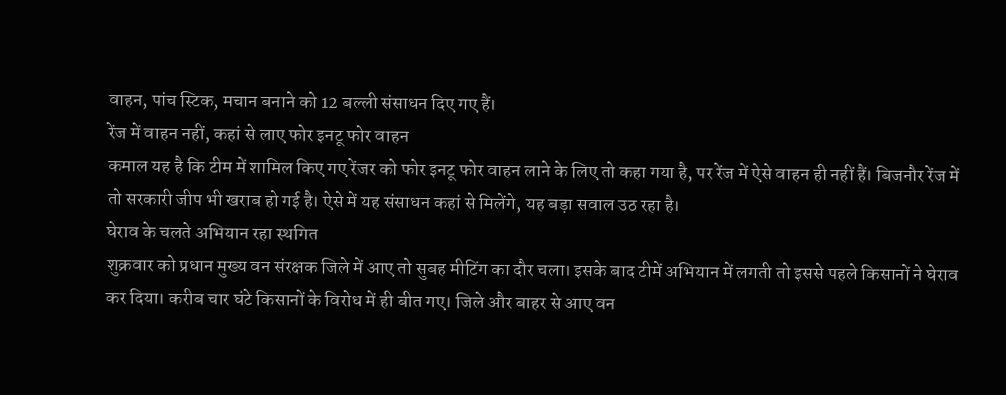वाहन, पांच स्टिक, मचान बनाने को 12 बल्ली संसाधन दिए गए हैं।
रेंज में वाहन नहीं, कहां से लाए फोर इनटू फोर वाहन
कमाल यह है कि टीम में शामिल किए गए रेंजर को फोर इनटू फोर वाहन लाने के लिए तो कहा गया है, पर रेंज में ऐसे वाहन ही नहीं हैं। बिजनौर रेंज में तो सरकारी जीप भी खराब हो गई है। ऐसे में यह संसाधन कहां से मिलेंगे, यह बड़ा सवाल उठ रहा है।
घेराव के चलते अभियान रहा स्थगित
शुक्रवार को प्रधान मुख्य वन संरक्षक जिले में आए तो सुबह मीटिंग का दौर चला। इसके बाद टीमें अभियान में लगती तो इससे पहले किसानों ने घेराव कर दिया। करीब चार घंटे किसानों के विरोध में ही बीत गए। जिले और बाहर से आए वन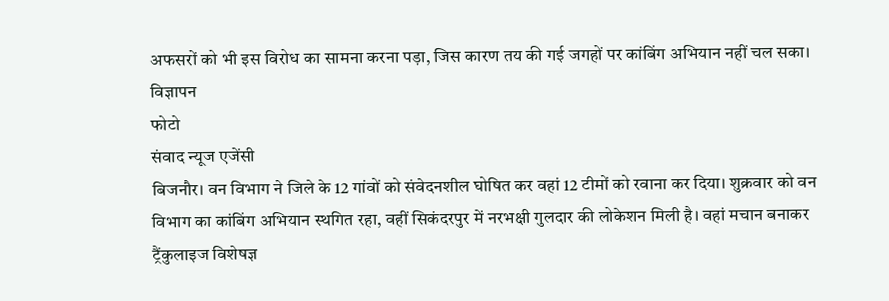अफसरों को भी इस विरोध का सामना करना पड़ा, जिस कारण तय की गई जगहों पर कांबिंग अभियान नहीं चल सका।
विज्ञापन
फोटो
संवाद न्यूज एजेंसी
बिजनौर। वन विभाग ने जिले के 12 गांवों को संवेदनशील घोषित कर वहां 12 टीमों को रवाना कर दिया। शुक्रवार को वन विभाग का कांबिंग अभियान स्थगित रहा, वहीं सिकंदरपुर में नरभक्षी गुलदार की लोकेशन मिली है। वहां मचान बनाकर ट्रैंकुलाइज विशेषज्ञ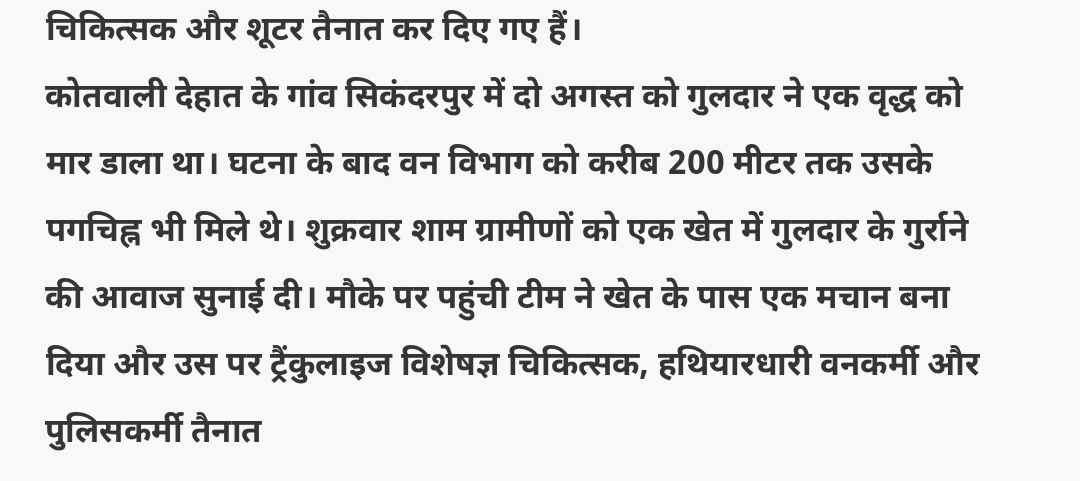चिकित्सक और शूटर तैनात कर दिए गए हैं।
कोतवाली देहात के गांव सिकंदरपुर में दो अगस्त को गुलदार ने एक वृद्ध को मार डाला था। घटना के बाद वन विभाग को करीब 200 मीटर तक उसके पगचिह्न भी मिले थे। शुक्रवार शाम ग्रामीणों को एक खेत में गुलदार के गुर्राने की आवाज सुनाई दी। मौके पर पहुंची टीम ने खेत के पास एक मचान बना दिया और उस पर ट्रैंकुलाइज विशेषज्ञ चिकित्सक, हथियारधारी वनकर्मी और पुलिसकर्मी तैनात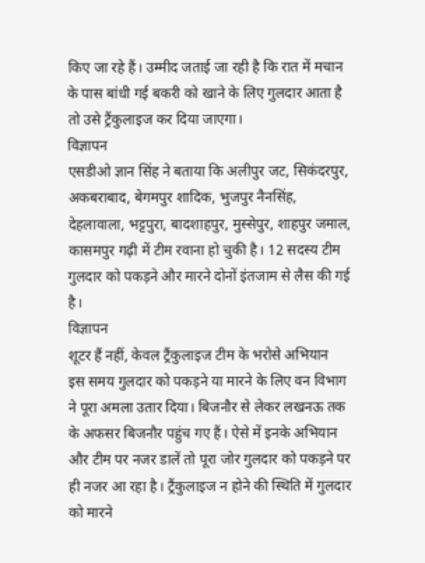किए जा रहे हैं। उम्मीद जताई जा रही है कि रात में मचान के पास बांधी गई बकरी को खाने के लिए गुलदार आता है तो उसे ट्रैंकुलाइज कर दिया जाएगा।
विज्ञापन
एसडीओ ज्ञान सिंह ने बताया कि अलीपुर जट, सिकंदरपुर, अकबराबाद, बेगमपुर शादिक, भुजपुर नैनसिंह, देहलावाला, भट्टपुरा, बादशाहपुर, मुस्सेपुर, शाहपुर जमाल, कासमपुर गढ़ी में टीम रवाना हो चुकी है। 12 सदस्य टीम गुलदार को पकड़ने और मारने दोनों इंतजाम से लैस की गई है।
विज्ञापन
शूटर हैं नहीं, केवल ट्रैंकुलाइज टीम के भरोसे अभियान
इस समय गुलदार को पकड़ने या मारने के लिए वन विभाग ने पूरा अमला उतार दिया। बिजनौर से लेकर लखनऊ तक के अफसर बिजनौर पहुंच गए हैं। ऐसे में इनके अभियान और टीम पर नजर डालें तो पूरा जोर गुलदार को पकड़ने पर ही नजर आ रहा है। ट्रैंकुलाइज न होने की स्थिति में गुलदार को मारने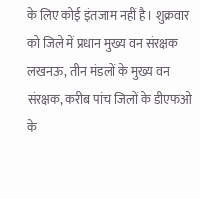के लिए कोई इंतजाम नहीं है। शुक्रवार को जिले में प्रधान मुख्य वन संरक्षक लखनऊ, तीन मंडलों के मुख्य वन संरक्षक, करीब पांच जिलों के डीएफओ के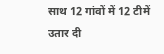साथ 12 गांवों में 12 टीमें उतार दी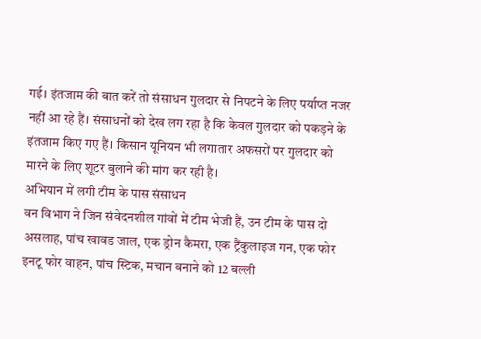गई। इंतजाम की बात करें तो संसाधन गुलदार से निपटने के लिए पर्याप्त नजर नहीं आ रहे हैं। संसाधनों को देख लग रहा है कि केवल गुलदार को पकड़ने के इंतजाम किए गए हैं। किसान यूनियन भी लगातार अफसरों पर गुलदार को मारने के लिए शूटर बुलाने की मांग कर रही है।
अभियान में लगी टीम के पास संसाधन
वन विभाग ने जिन संवेदनशील गांवों में टीम भेजी हैं, उन टीम के पास दो असलाह, पांच खावड जाल, एक ड्रोन कैमरा, एक ट्रैंकुलाइज गन, एक फोर इनटू फोर वाहन, पांच स्टिक, मचान बनाने को 12 बल्ली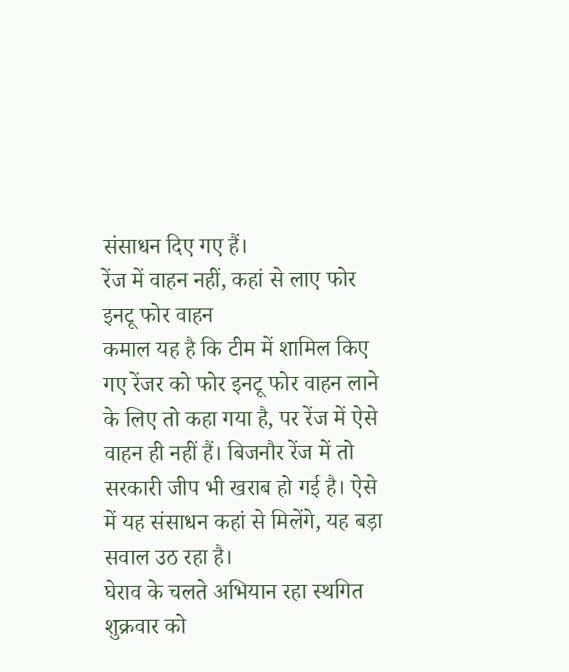संसाधन दिए गए हैं।
रेंज में वाहन नहीं, कहां से लाए फोर इनटू फोर वाहन
कमाल यह है कि टीम में शामिल किए गए रेंजर को फोर इनटू फोर वाहन लाने के लिए तो कहा गया है, पर रेंज में ऐसे वाहन ही नहीं हैं। बिजनौर रेंज में तो सरकारी जीप भी खराब हो गई है। ऐसे में यह संसाधन कहां से मिलेंगे, यह बड़ा सवाल उठ रहा है।
घेराव के चलते अभियान रहा स्थगित
शुक्रवार को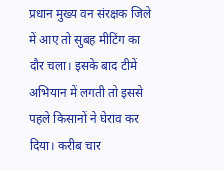प्रधान मुख्य वन संरक्षक जिले में आए तो सुबह मीटिंग का दौर चला। इसके बाद टीमें अभियान में लगती तो इससे पहले किसानों ने घेराव कर दिया। करीब चार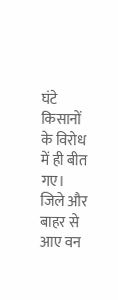घंटे किसानों के विरोध में ही बीत गए। जिले और बाहर से आए वन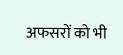अफसरों को भी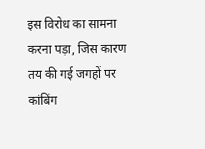इस विरोध का सामना करना पड़ा, जिस कारण तय की गई जगहों पर कांबिंग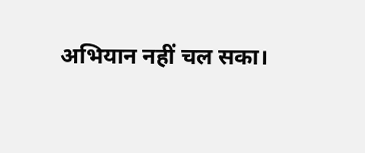अभियान नहीं चल सका।